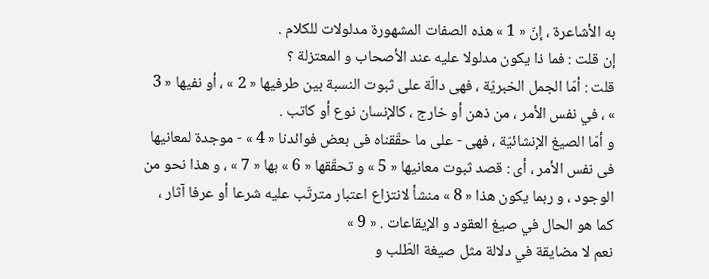به الأشاعرة ، إنّ « 1 » هذه الصفات المشهورة مدلولات للكلام .
إن قلت : فما ذا يكون مدلولا عليه عند الأصحاب و المعتزلة ؟
قلت : أمّا الجمل الخبريّة ، فهى دالّة على ثبوت النسبة بين طرفيها « 2 » ، أو نفيها « 3 » ، في نفس الأمر ، من ذهن أو خارج ، كالإنسان نوع أو كاتب .
و أمّا الصيغ الإنشائيّة ، فهى - على ما حقّقناه فى بعض فوائدنا « 4 » - موجدة لمعانيها فى نفس الأمر ، أى : قصد ثبوت معانيها « 5 » و تحقّقها « 6 » بها « 7 » ، و هذا نحو من الوجود ، و ربما يكون هذا « 8 » منشأ لانتزاع اعتبار مترتّب عليه شرعا أو عرفا آثار ، كما هو الحال في صيغ العقود و الإيقاعات . « 9 »
نعم لا مضايقة في دلالة مثل صيغة الطّلب و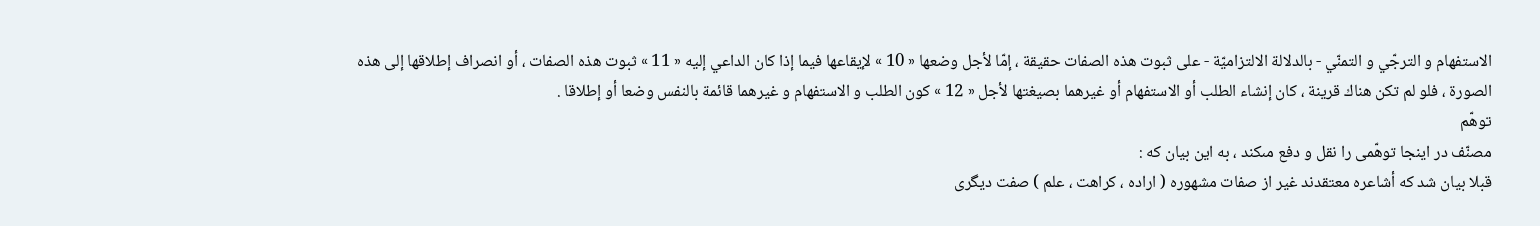الاستفهام و الترجّي و التمنّي - بالدلالة الالتزاميّة - على ثبوت هذه الصفات حقيقة ، إمّا لأجل وضعها « 10 » لإيقاعها فيما إذا كان الداعي إليه « 11 » ثبوت هذه الصفات ، أو انصراف إطلاقها إلى هذه الصورة ، فلو لم تكن هناك قرينة ، كان إنشاء الطلب أو الاستفهام أو غيرهما بصيغتها لأجل « 12 » كون الطلب و الاستفهام و غيرهما قائمة بالنفس وضعا أو إطلاقا .
توهّم
مصنّف در اينجا توهّمى را نقل و دفع مىكند ، به اين بيان كه :
قبلا بيان شد كه أشاعره معتقدند غير از صفات مشهوره ( اراده ، كراهت ، علم ) صفت ديگرى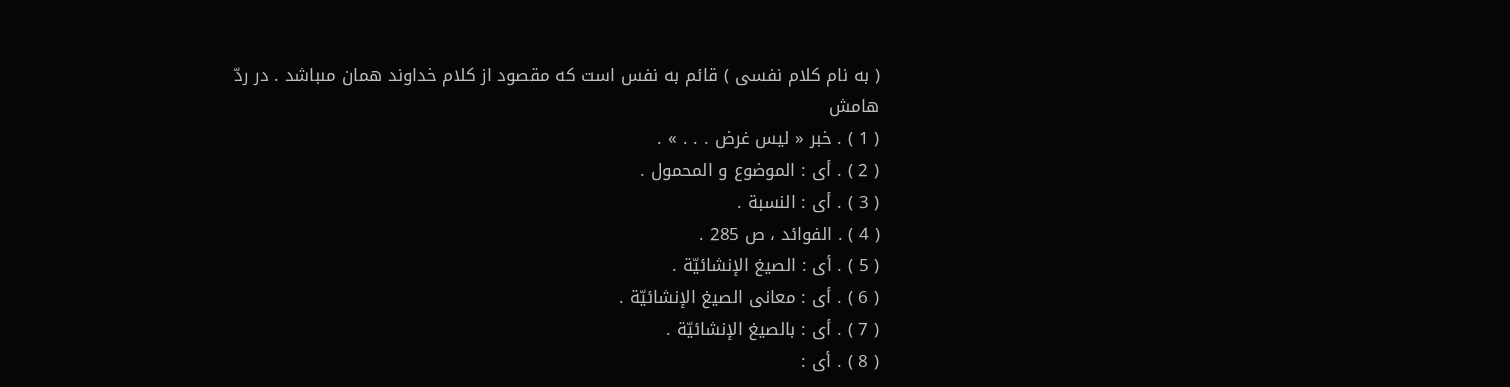( به نام كلام نفسى ) قائم به نفس است كه مقصود از كلام خداوند همان مىباشد . در ردّ
هامش
( 1 ) . خبر « ليس غرض . . . » .
( 2 ) . أى : الموضوع و المحمول .
( 3 ) . أى : النسبة .
( 4 ) . الفوائد ، ص 285 .
( 5 ) . أى : الصيغ الإنشائيّة .
( 6 ) . أى : معانى الصيغ الإنشائيّة .
( 7 ) . أى : بالصيغ الإنشائيّة .
( 8 ) . أى :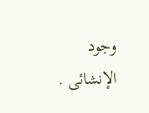وجود الإنشائى .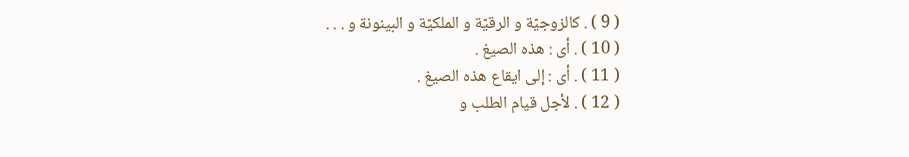( 9 ) . كالزوجيّة و الرقيّة و الملكيّة و البينونة و . . .
( 10 ) . أى : هذه الصيغ .
( 11 ) . أى : إلى ايقاع هذه الصيغ .
( 12 ) . لأجل قيام الطلب و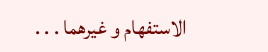الاستفهام و غيرهما . . .